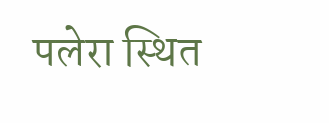पलेरा स्थित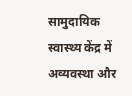सामुदायिक स्वास्थ्य केंद्र में अव्यवस्था और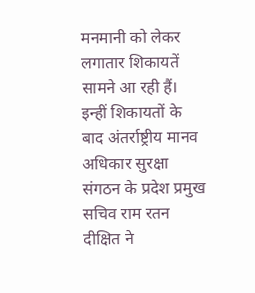मनमानी को लेकर लगातार शिकायतें सामने आ रही हैं। इन्हीं शिकायतों के बाद अंतर्राष्ट्रीय मानव अधिकार सुरक्षा संगठन के प्रदेश प्रमुख सचिव राम रतन दीक्षित ने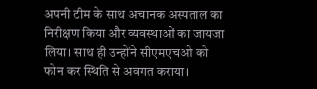अपनी टीम के साथ अचानक अस्पताल का निरीक्षण किया और व्यवस्थाओं का जायजा लिया। साथ ही उन्होंने सीएमएचओ को फोन कर स्थिति से अवगत कराया।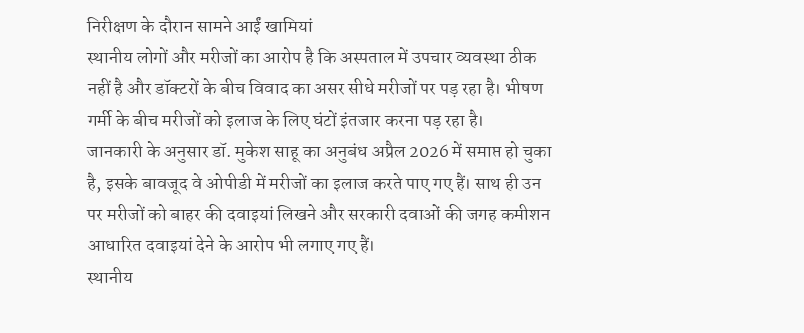निरीक्षण के दौरान सामने आईं खामियां
स्थानीय लोगों और मरीजों का आरोप है कि अस्पताल में उपचार व्यवस्था ठीक नहीं है और डॉक्टरों के बीच विवाद का असर सीधे मरीजों पर पड़ रहा है। भीषण गर्मी के बीच मरीजों को इलाज के लिए घंटों इंतजार करना पड़ रहा है।
जानकारी के अनुसार डॉ. मुकेश साहू का अनुबंध अप्रैल 2026 में समाप्त हो चुका है, इसके बावजूद वे ओपीडी में मरीजों का इलाज करते पाए गए हैं। साथ ही उन पर मरीजों को बाहर की दवाइयां लिखने और सरकारी दवाओं की जगह कमीशन आधारित दवाइयां देने के आरोप भी लगाए गए हैं।
स्थानीय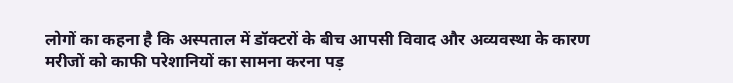लोगों का कहना है कि अस्पताल में डॉक्टरों के बीच आपसी विवाद और अव्यवस्था के कारण मरीजों को काफी परेशानियों का सामना करना पड़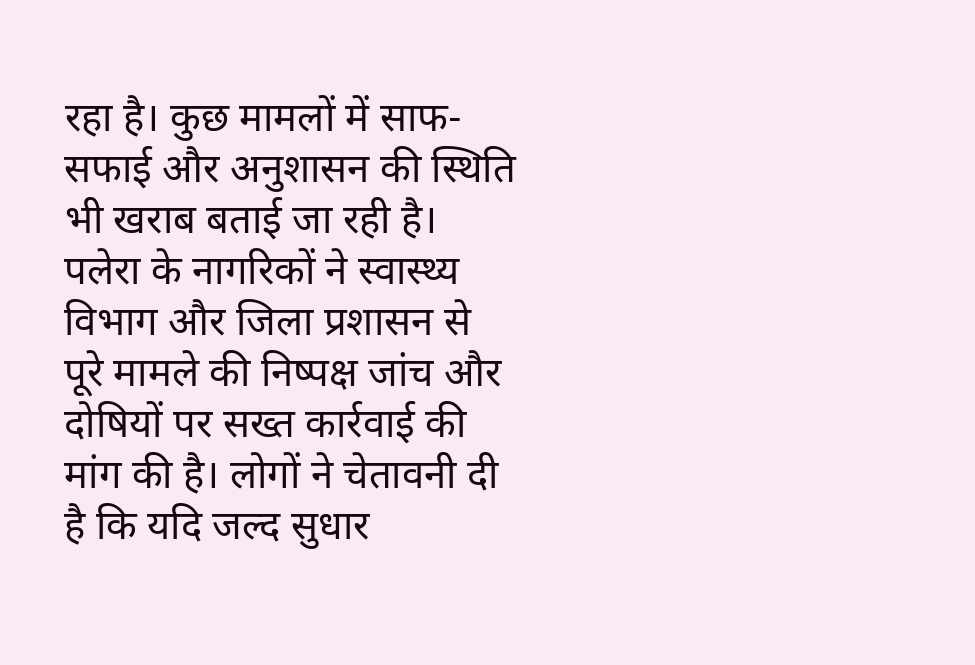रहा है। कुछ मामलों में साफ-सफाई और अनुशासन की स्थिति भी खराब बताई जा रही है।
पलेरा के नागरिकों ने स्वास्थ्य विभाग और जिला प्रशासन से पूरे मामले की निष्पक्ष जांच और दोषियों पर सख्त कार्रवाई की मांग की है। लोगों ने चेतावनी दी है कि यदि जल्द सुधार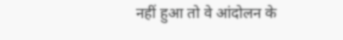नहीं हुआ तो वे आंदोलन के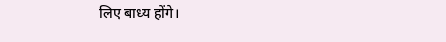लिए बाध्य होंगे।